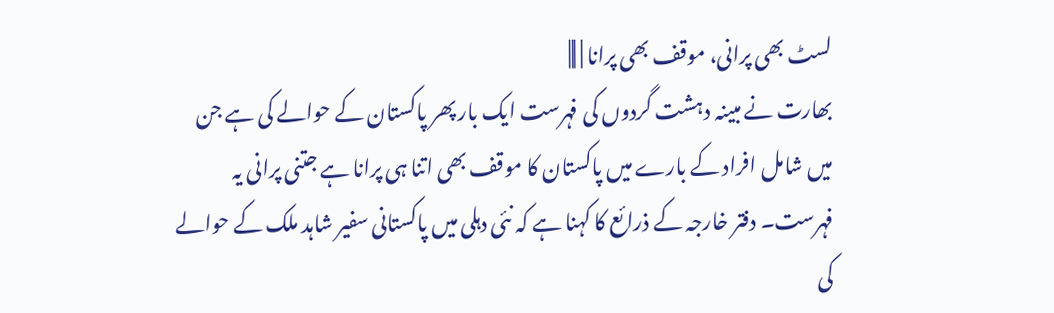لسٹ بھی پرانی، موقف بھی پرانا | |||
بھارت نے مبینہ دہشت گردوں کی فہرست ایک بار پھر پاکستان کے حوالے کی ہے جن میں شامل افراد کے بارے میں پاکستان کا موقف بھی اتنا ہی پرانا ہے جتنی پرانی یہ فہرست۔ دفتر خارجہ کے ذرائع کا کہنا ہے کہ نئی دہلی میں پاکستانی سفیر شاہد ملک کے حوالے کی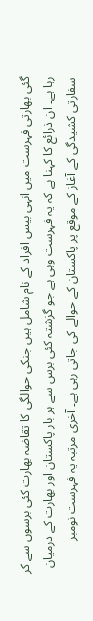گئی بھارتی فہرست میں انہی بیس افراد کے نام شامل ہیں جنکی حوالگی کا تقاضہ بھارت کئی برسوں سے کر رہا ہے۔ ان ذرائع کا کہنا ہے کہ یہ فہرست وہی ہے جو گزشتہ کئی برس سے ہر بار پاکستان اور بھارت کے درمیان سفارتی کشیدگی کے آغاز کے موقع پر پاکستان کے حوالے کی جاتی رہی ہے۔ آخری مرتبہ یہ فہرست نومبر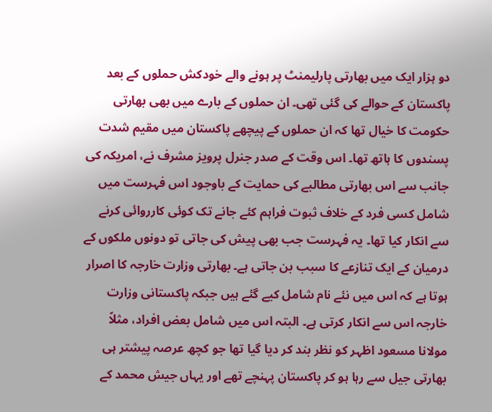دو ہزار ایک میں بھارتی پارلیمنٹ پر ہونے والے خودکش حملوں کے بعد پاکستان کے حوالے کی گئی تھی۔ ان حملوں کے بارے میں بھی بھارتی حکومت کا خیال تھا کہ ان حملوں کے پیچھے پاکستان میں مقیم شدت پسندوں کا ہاتھ تھا۔ اس وقت کے صدر جنرل پرویز مشرف نے، امریکہ کی جانب سے اس بھارتی مطالبے کی حمایت کے باوجود اس فہرست میں شامل کسی فرد کے خلاف ثبوت فراہم کئے جانے تک کوئی کارروائی کرنے سے انکار کیا تھا۔ یہ فہرست جب بھی پیش کی جاتی تو دونوں ملکوں کے درمیان کے ایک تنازعے کا سبب بن جاتی ہے۔ بھارتی وزارت خارجہ کا اصرار ہوتا ہے کہ اس میں نئے نام شامل کیے گئے ہیں جبکہ پاکستانی وزارت خارجہ اس سے انکار کرتی ہے۔ البتہ اس میں شامل بعض افراد، مثلاً مولانا مسعود اظہر کو نظر بند کر دیا گیا تھا جو کچھ عرصہ پیشتر ہی بھارتی جیل سے رہا ہو کر پاکستان پہنچے تھے اور یہاں جیش محمد کے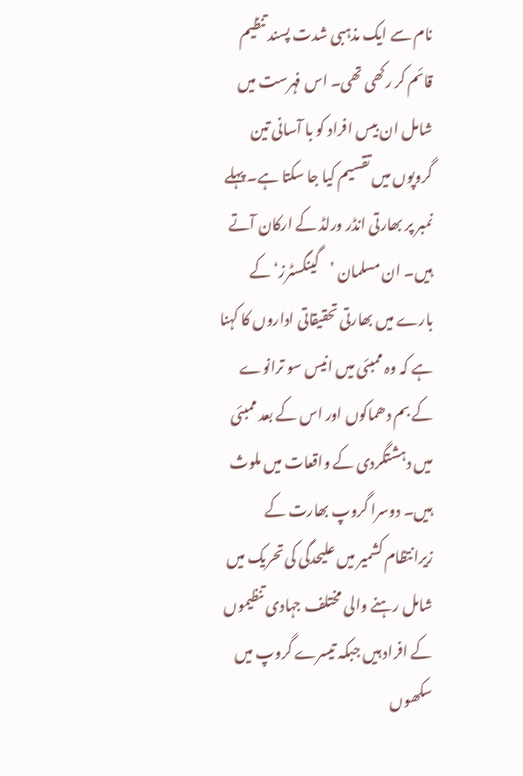نام سے ایک مذہبی شدت پسند تنظیم قائم کر رکھی تھی۔ اس فہرست میں شامل ان بیس افراد کو با آسانی تین گروپوں میں تقسیم کیا جا سکتا ہے۔ پہلے نمبر پر بھارتی انڈر ورلڈ کے ارکان آتے ہیں۔ ان مسلمان ’گینگسٹرز‘ کے بارے میں بھارتی تحقیقاتی اداروں کا کہنا ہے کہ وہ ممبئی میں انیس سو ترانوے کے بم دھماکوں اور اس کے بعد ممبئی میں دہشتگردی کے واقعات میں ملوث ہیں۔ دوسرا گروپ بھارت کے زیرانتظام کشمیر میں علیحدگی کی تحریک میں شامل رہنے والی مختلف جہادی تنظیموں کے افراد ہیں جبکہ تیسرے گروپ میں سکھوں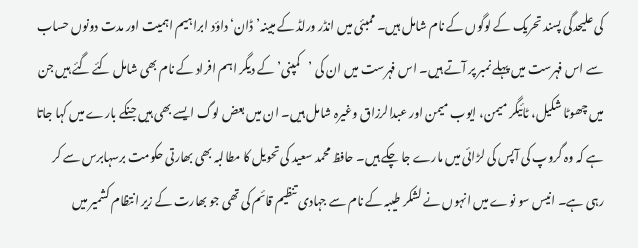کی علیحدگی پسند تحریک کے لوگوں کے نام شامل ہیں۔ ممبئی میں انڈر ورلڈ کے مبینہ’ڈان‘ داؤد ابراہیم اہمیت اور مدت دونوں حساب سے اس فہرست میں پہلے نمبر پر آتے ہیں۔ اس فہرست میں ان کی ’کمپنی’ کے دیگر اہم افراد کے نام بھی شامل کئے گئے ہیں جن میں چھوٹا شکیل، ٹائیگر میمن، ایوب میمن اور عبدالرزاق وغیرہ شامل ہیں۔ ان میں بعض لوگ ایسے بھی ہیں جنکے بارے میں کہا جاتا ہے کہ وہ گروپ کی آپس کی لڑائی میں مارے جا چکے ہیں۔ حافظ محمد سعید کی تحویل کا مطالبہ بھی بھارتی حکومت برسہابرس سے کر رہی ہے۔ انیس سو نوے میں انہوں نے لشکر طیبہ کے نام سے جہادی تنظیم قائم کی تھی جو بھارت کے زیر انتظام کشمیر میں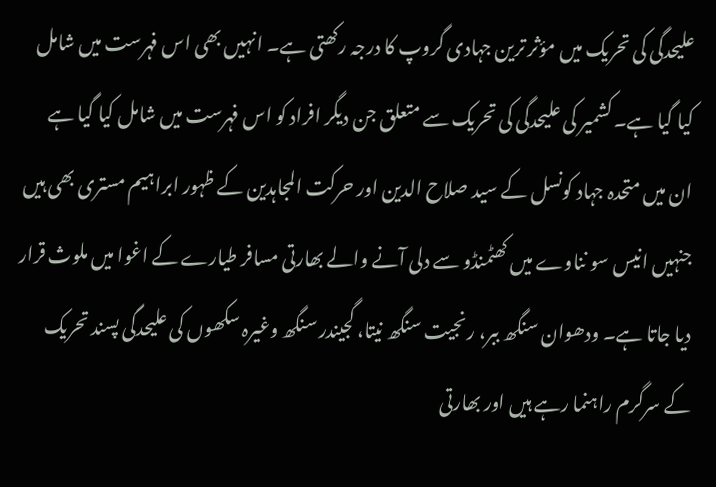علیحدگی کی تحریک میں مؤثر ترین جہادی گروپ کا درجہ رکھتی ہے۔ انہیں بھی اس فہرست میں شامل کیا گیا ہے۔ کشمیر کی علیحدگی کی تحریک سے متعلق جن دیگر افراد کو اس فہرست میں شامل کیا گیا ہے ان میں متحدہ جہاد کونسل کے سید صلاح الدین اور حرکت المجاہدین کے ظہور ابراہیم مستری بھی ہیں جنہیں انیس سو نناوے میں کھٹمنڈو سے دلی آنے والے بھارتی مسافر طیارے کے اغوا میں ملوث قرار دیا جاتا ہے۔ ودھوان سنگھ ببر، رنجیت سنگھ نیتا، گجیندر سنگھ وغیرہ سکھوں کی علیحدگی پسند تحریک کے سرگرم راہنما رہے ہیں اور بھارتی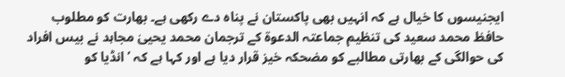ایجنیسوں کا خیال ہے کہ انہیں بھی پاکستان نے پناہ دے رکھی ہے۔ بھارت کو مطلوب حافظ محمد سعید کی تنظیم جماعتہ الدعوۃ کے ترجمان محمد یحییٰ مجاہد نے بیس افراد کی حوالگی کے بھارتی مطالبے کو مضحکہ خیز قرار دیا ہے اور کہا ہے کہ ’انڈیا کو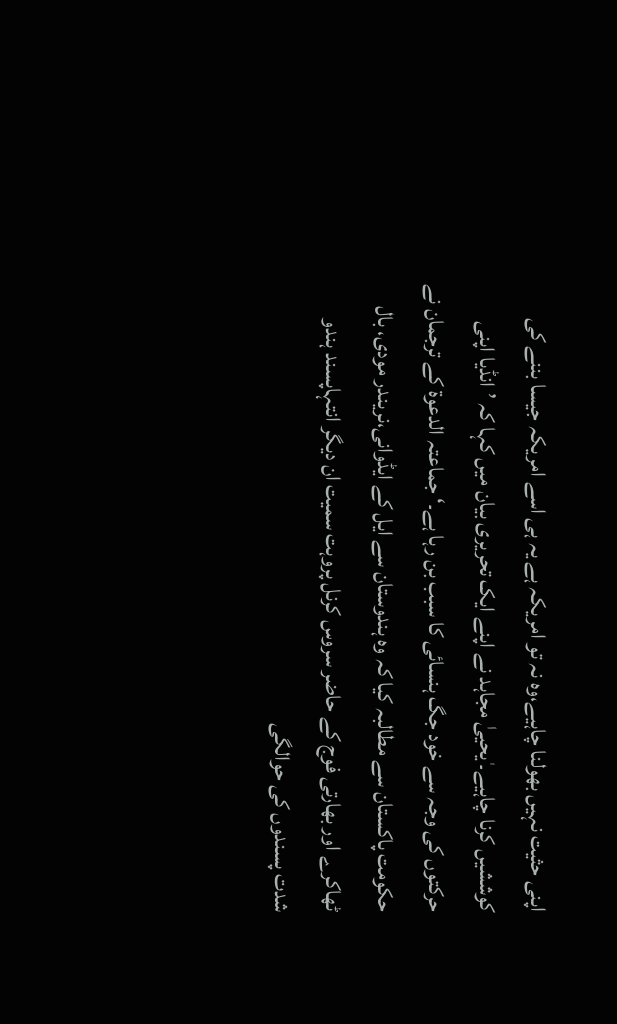اپنی حثیت نہیں بھولنا چاہیے،وہ نہ تو امریکہ ہے یہ ہی اسے امریکہ جیسا بننے کی کوششیں کرنا چاہیے۔ٰ یحییٰ مجاہد نے اپنے ایک تحریری بیان میں کہا کہ ’انڈیا اپنی حرکتوں کی وجہ سے خود جگ ہنسائی کا سبب بن رہا ہے۔‘ جماعتہ الدعوۃ کے ترجمان نے حکومت پاکستان سے مطالبہ کیا کہ وہ ہندوستان سے ایل کے ایڈوانی،نریندر مودی، بال ٹھاکرے اور بھارتی فوج کے حاضر سروس کرنل پروہت سمیت ان دیگر انتہاپسند ہندو شدت پسندوں کی حوالگی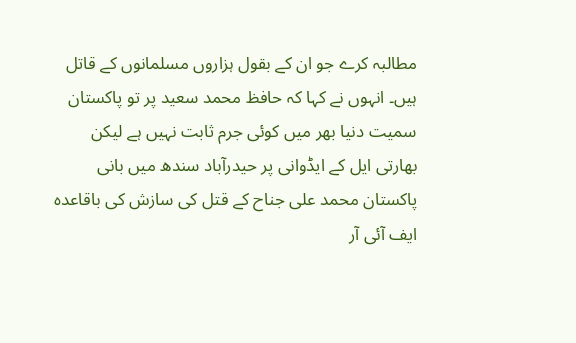مطالبہ کرے جو ان کے بقول ہزاروں مسلمانوں کے قاتل ہیں۔ انہوں نے کہا کہ حافظ محمد سعید پر تو پاکستان سمیت دنیا بھر میں کوئی جرم ثابت نہیں ہے لیکن بھارتی ایل کے ایڈوانی پر حیدرآباد سندھ میں بانی پاکستان محمد علی جناح کے قتل کی سازش کی باقاعدہ ایف آئی آر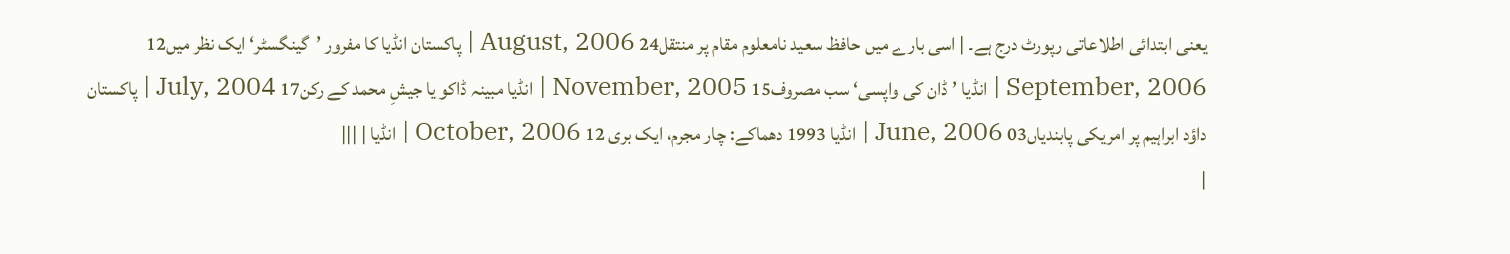یعنی ابتدائی اطلاعاتی رپورٹ درج ہے۔ | اسی بارے میں حافظ سعید نامعلوم مقام پر منتقل24 August, 2006 | پاکستان انڈیا کا مفرور ’گینگسٹر‘ ایک نظر میں12 September, 2006 | انڈیا ’ڈان کی واپسی‘ سب مصروف15 November, 2005 | انڈیا مبینہ ڈاکو یا جیشِ محمد کے رکن17 July, 2004 | پاکستان داؤد ابراہیم پر امریکی پابندیاں03 June, 2006 | انڈیا 1993 دھماکے: چار مجرم، ایک بری 12 October, 2006 | انڈیا | |||
|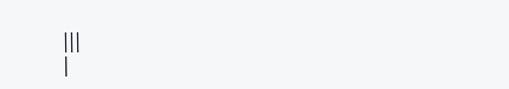|||
|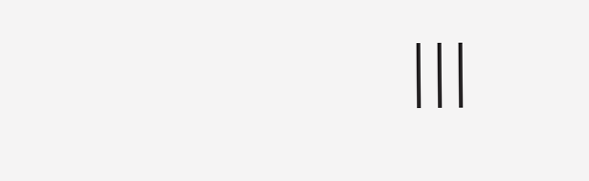|||